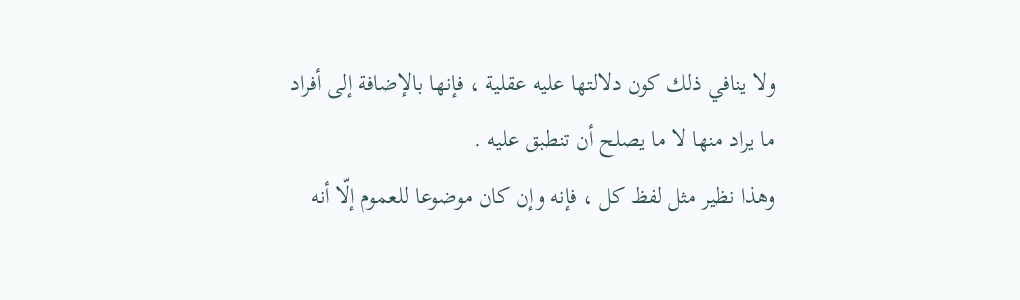ولا ينافي ذلك كون دلالتها عليه عقلية ، فإنها بالإضافة إلى أفراد ما يراد منها لا ما يصلح أن تنطبق عليه .
وهذا نظير مثل لفظ كل ، فإنه وإن كان موضوعا للعموم إلّا أنه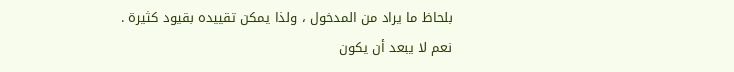بلحاظ ما يراد من المدخول ، ولذا يمكن تقييده بقيود كثيرة .
نعم لا يبعد أن يكون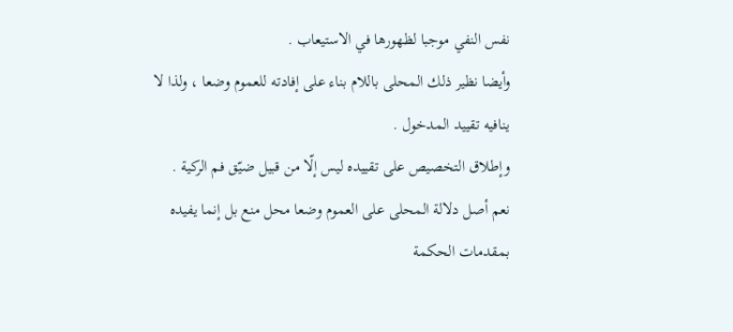نفس النفي موجبا لظهورها في الاستيعاب .
وأيضا نظير ذلك المحلى باللام بناء على إفادته للعموم وضعا ، ولذا لا ينافيه تقييد المدخول .
وإطلاق التخصيص على تقييده ليس إلّا من قبيل ضيّق فم الركية .
نعم أصل دلالة المحلى على العموم وضعا محل منع بل إنما يفيده بمقدمات الحكمة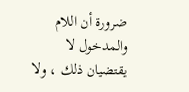ضرورة أن اللام والمدخول لا يقتضيان ذلك ، ولا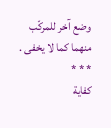وضع آخر للمركّب منهما كما لا يخفى .
* * *
كفاية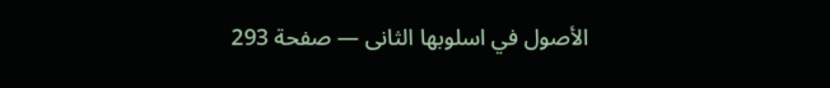الأصول في اسلوبها الثانى — صفحة 293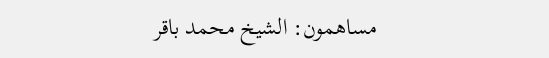مساهمون: الشيخ محمد باقر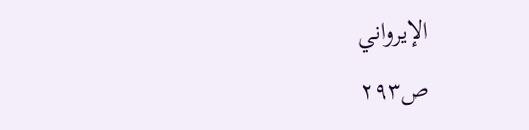الإيرواني
ص٢٩٣